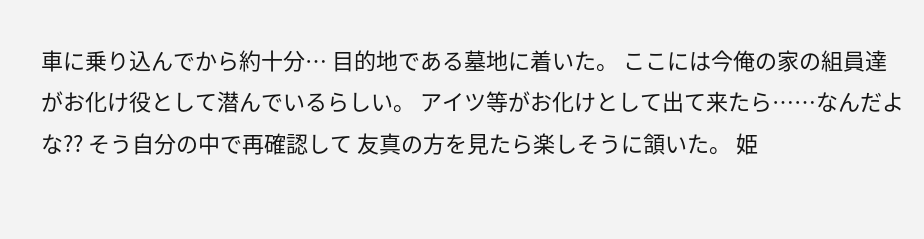車に乗り込んでから約十分… 目的地である墓地に着いた。 ここには今俺の家の組員達がお化け役として潜んでいるらしい。 アイツ等がお化けとして出て来たら……なんだよな?? そう自分の中で再確認して 友真の方を見たら楽しそうに頷いた。 姫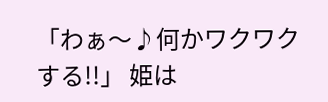「わぁ〜♪何かワクワクする!!」 姫は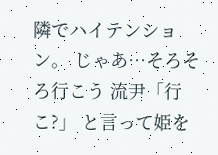隣でハイテンション。 じゃあ…そろそろ行こう 流尹「行こ?」 と言って姫を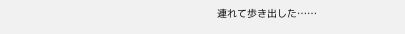連れて歩き出した……